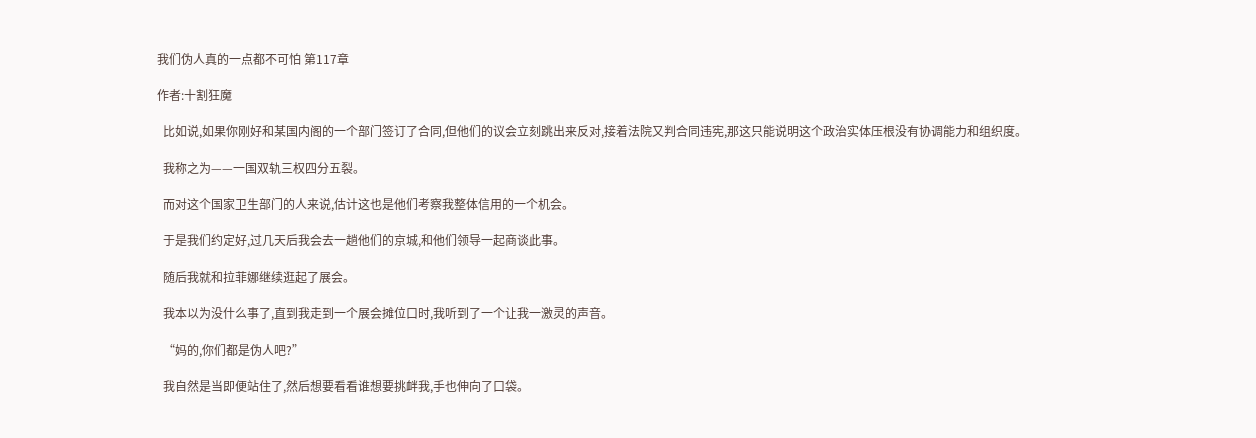我们伪人真的一点都不可怕 第117章

作者:十割狂魔

  比如说,如果你刚好和某国内阁的一个部门签订了合同,但他们的议会立刻跳出来反对,接着法院又判合同违宪,那这只能说明这个政治实体压根没有协调能力和组织度。

  我称之为——一国双轨三权四分五裂。

  而对这个国家卫生部门的人来说,估计这也是他们考察我整体信用的一个机会。

  于是我们约定好,过几天后我会去一趟他们的京城,和他们领导一起商谈此事。

  随后我就和拉菲娜继续逛起了展会。

  我本以为没什么事了,直到我走到一个展会摊位口时,我听到了一个让我一激灵的声音。

  “妈的,你们都是伪人吧?”

  我自然是当即便站住了,然后想要看看谁想要挑衅我,手也伸向了口袋。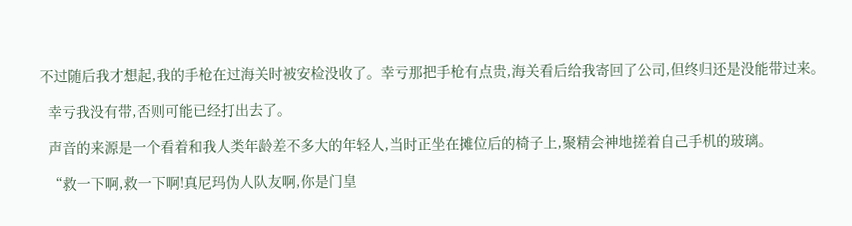不过随后我才想起,我的手枪在过海关时被安检没收了。幸亏那把手枪有点贵,海关看后给我寄回了公司,但终归还是没能带过来。

  幸亏我没有带,否则可能已经打出去了。

  声音的来源是一个看着和我人类年龄差不多大的年轻人,当时正坐在摊位后的椅子上,聚精会神地搓着自己手机的玻璃。

  “救一下啊,救一下啊!真尼玛伪人队友啊,你是门皇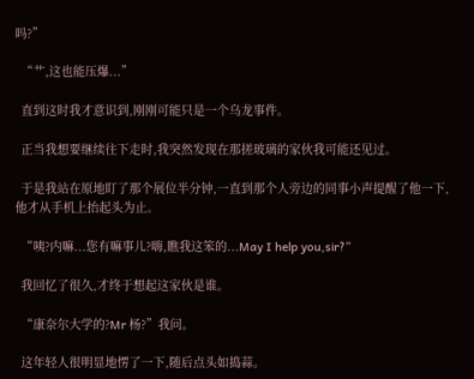吗?”

  “艹,这也能压爆...”

  直到这时我才意识到,刚刚可能只是一个乌龙事件。

  正当我想要继续往下走时,我突然发现在那搓玻璃的家伙我可能还见过。

  于是我站在原地盯了那个展位半分钟,一直到那个人旁边的同事小声提醒了他一下,他才从手机上抬起头为止。

  “咦?内嘛...您有嘛事儿?嗨,瞧我这笨的...May I help you,sir?”

  我回忆了很久,才终于想起这家伙是谁。

  “康奈尔大学的?Mr 杨?”我问。

  这年轻人很明显地愣了一下,随后点头如捣蒜。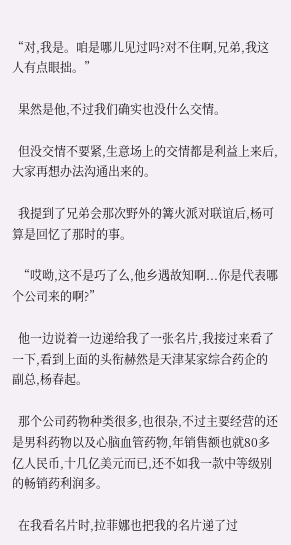“对,我是。咱是哪儿见过吗?对不住啊,兄弟,我这人有点眼拙。”

  果然是他,不过我们确实也没什么交情。

  但没交情不要紧,生意场上的交情都是利益上来后,大家再想办法沟通出来的。

  我提到了兄弟会那次野外的篝火派对联谊后,杨可算是回忆了那时的事。

  “哎呦,这不是巧了么,他乡遇故知啊...你是代表哪个公司来的啊?”

  他一边说着一边递给我了一张名片,我接过来看了一下,看到上面的头衔赫然是天津某家综合药企的副总,杨春起。

  那个公司药物种类很多,也很杂,不过主要经营的还是男科药物以及心脑血管药物,年销售额也就80多亿人民币,十几亿美元而已,还不如我一款中等级别的畅销药利润多。

  在我看名片时,拉菲娜也把我的名片递了过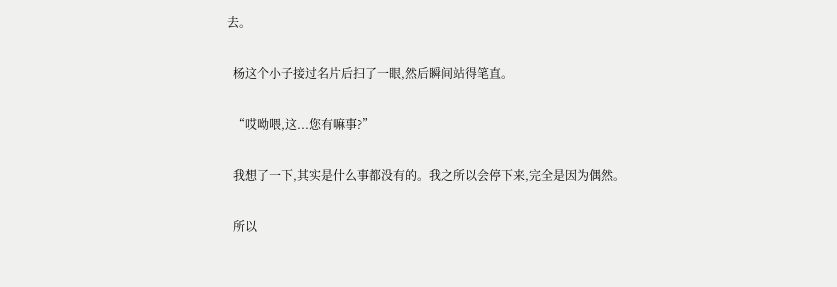去。

  杨这个小子接过名片后扫了一眼,然后瞬间站得笔直。

  “哎呦喂,这...您有嘛事?”

  我想了一下,其实是什么事都没有的。我之所以会停下来,完全是因为偶然。

  所以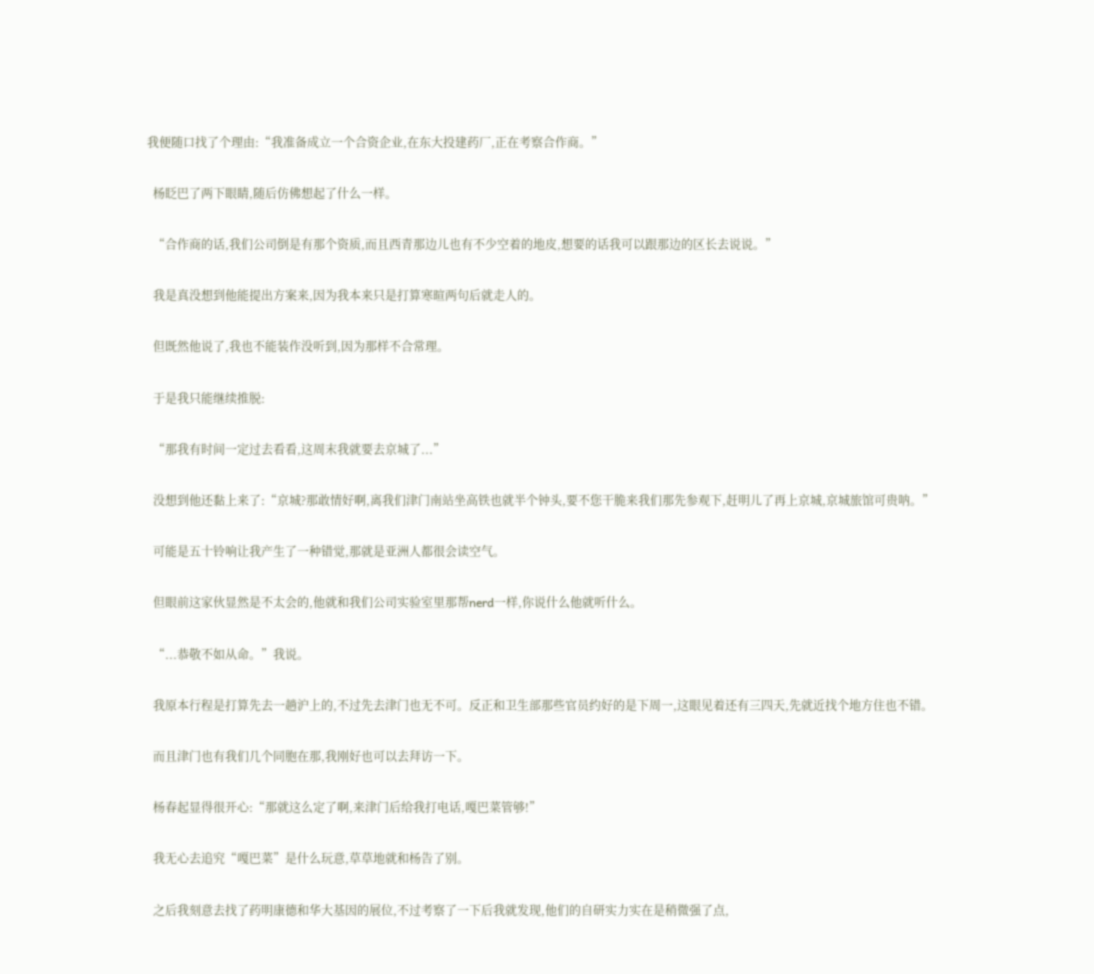我便随口找了个理由:“我准备成立一个合资企业,在东大投建药厂,正在考察合作商。”

  杨眨巴了两下眼睛,随后仿佛想起了什么一样。

  “合作商的话,我们公司倒是有那个资质,而且西青那边儿也有不少空着的地皮,想要的话我可以跟那边的区长去说说。”

  我是真没想到他能提出方案来,因为我本来只是打算寒暄两句后就走人的。

  但既然他说了,我也不能装作没听到,因为那样不合常理。

  于是我只能继续推脱:

  “那我有时间一定过去看看,这周末我就要去京城了...”

  没想到他还黏上来了:“京城?那敢情好啊,离我们津门南站坐高铁也就半个钟头,要不您干脆来我们那先参观下,赶明儿了再上京城,京城旅馆可贵呐。”

  可能是五十铃响让我产生了一种错觉,那就是亚洲人都很会读空气。

  但眼前这家伙显然是不太会的,他就和我们公司实验室里那帮nerd一样,你说什么他就听什么。

  “...恭敬不如从命。”我说。

  我原本行程是打算先去一趟沪上的,不过先去津门也无不可。反正和卫生部那些官员约好的是下周一,这眼见着还有三四天,先就近找个地方住也不错。

  而且津门也有我们几个同胞在那,我刚好也可以去拜访一下。

  杨春起显得很开心:“那就这么定了啊,来津门后给我打电话,嘎巴菜管够!”

  我无心去追究“嘎巴菜”是什么玩意,草草地就和杨告了别。

  之后我刻意去找了药明康德和华大基因的展位,不过考察了一下后我就发现,他们的自研实力实在是稍微强了点,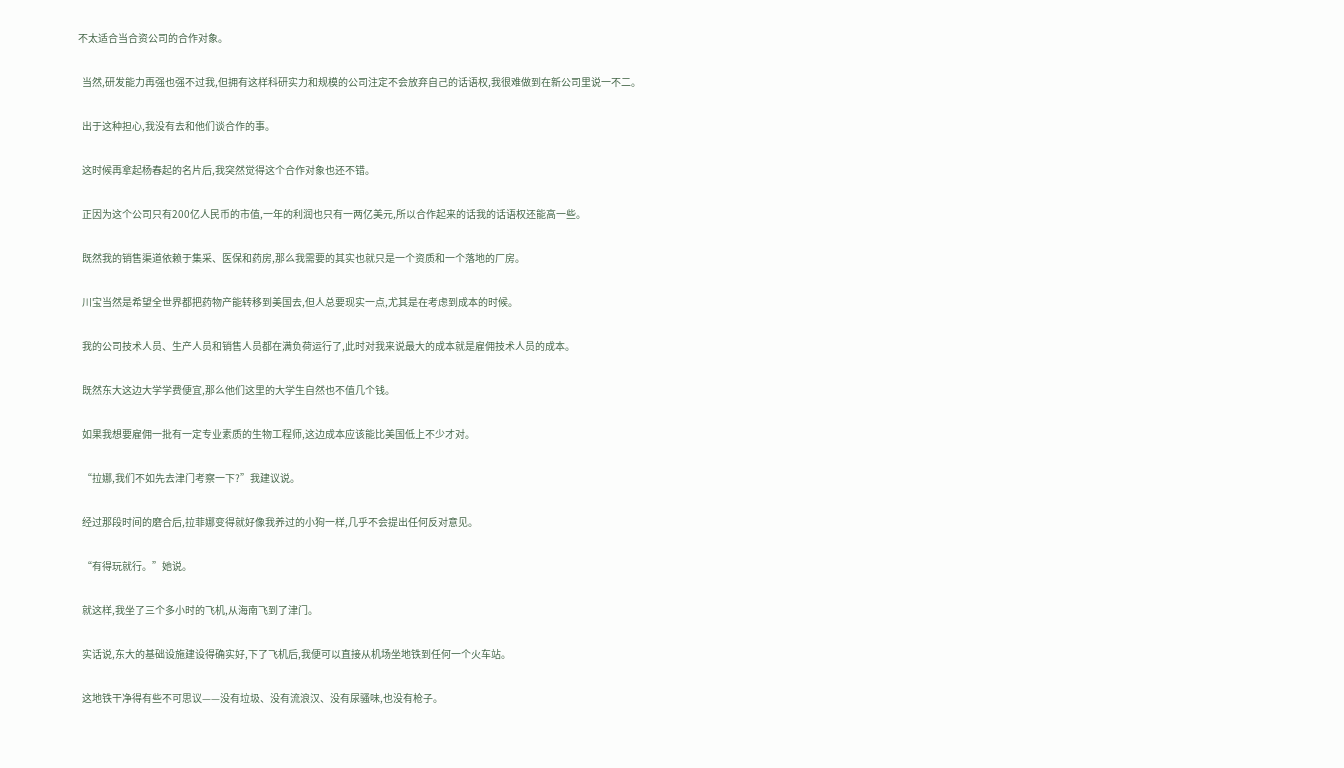不太适合当合资公司的合作对象。

  当然,研发能力再强也强不过我,但拥有这样科研实力和规模的公司注定不会放弃自己的话语权,我很难做到在新公司里说一不二。

  出于这种担心,我没有去和他们谈合作的事。

  这时候再拿起杨春起的名片后,我突然觉得这个合作对象也还不错。

  正因为这个公司只有200亿人民币的市值,一年的利润也只有一两亿美元,所以合作起来的话我的话语权还能高一些。

  既然我的销售渠道依赖于集采、医保和药房,那么我需要的其实也就只是一个资质和一个落地的厂房。

  川宝当然是希望全世界都把药物产能转移到美国去,但人总要现实一点,尤其是在考虑到成本的时候。

  我的公司技术人员、生产人员和销售人员都在满负荷运行了,此时对我来说最大的成本就是雇佣技术人员的成本。

  既然东大这边大学学费便宜,那么他们这里的大学生自然也不值几个钱。

  如果我想要雇佣一批有一定专业素质的生物工程师,这边成本应该能比美国低上不少才对。

  “拉娜,我们不如先去津门考察一下?”我建议说。

  经过那段时间的磨合后,拉菲娜变得就好像我养过的小狗一样,几乎不会提出任何反对意见。

  “有得玩就行。”她说。

  就这样,我坐了三个多小时的飞机,从海南飞到了津门。

  实话说,东大的基础设施建设得确实好,下了飞机后,我便可以直接从机场坐地铁到任何一个火车站。

  这地铁干净得有些不可思议——没有垃圾、没有流浪汉、没有尿骚味,也没有枪子。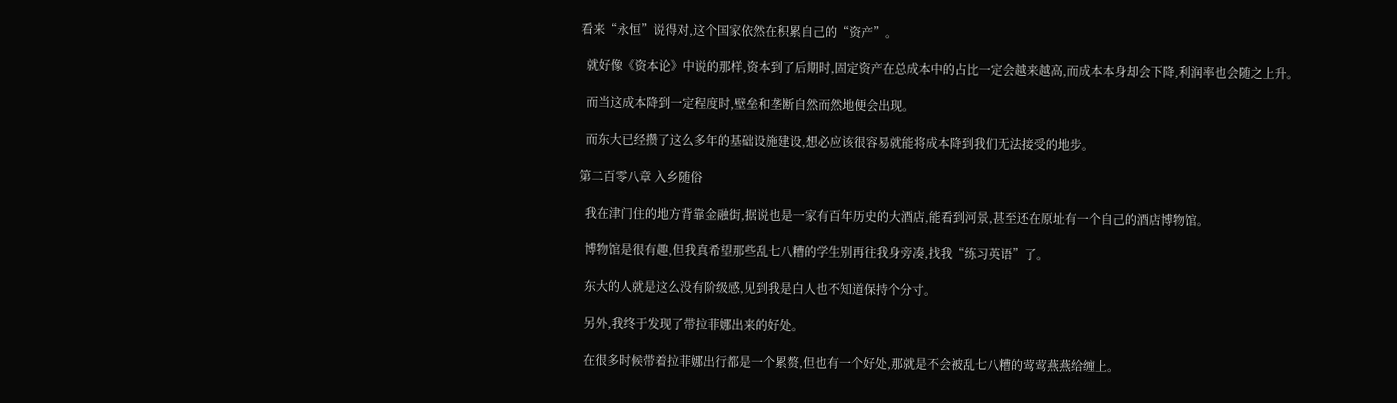看来“永恒”说得对,这个国家依然在积累自己的“资产”。

  就好像《资本论》中说的那样,资本到了后期时,固定资产在总成本中的占比一定会越来越高,而成本本身却会下降,利润率也会随之上升。

  而当这成本降到一定程度时,壁垒和垄断自然而然地便会出现。

  而东大已经攒了这么多年的基础设施建设,想必应该很容易就能将成本降到我们无法接受的地步。

第二百零八章 入乡随俗

  我在津门住的地方背靠金融街,据说也是一家有百年历史的大酒店,能看到河景,甚至还在原址有一个自己的酒店博物馆。

  博物馆是很有趣,但我真希望那些乱七八糟的学生别再往我身旁凑,找我“练习英语”了。

  东大的人就是这么没有阶级感,见到我是白人也不知道保持个分寸。

  另外,我终于发现了带拉菲娜出来的好处。

  在很多时候带着拉菲娜出行都是一个累赘,但也有一个好处,那就是不会被乱七八糟的莺莺燕燕给缠上。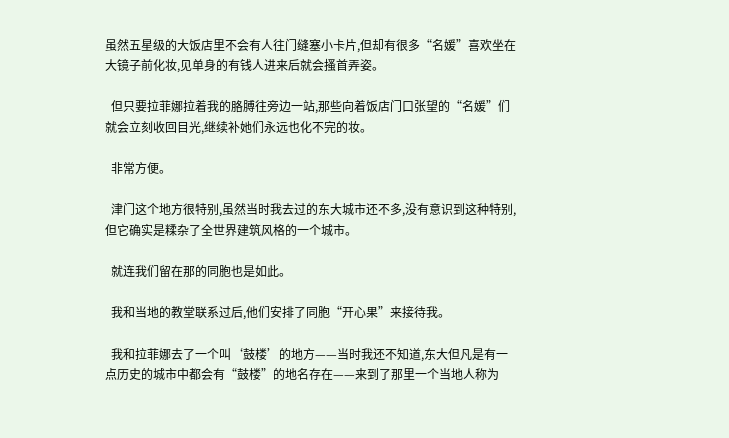虽然五星级的大饭店里不会有人往门缝塞小卡片,但却有很多“名媛”喜欢坐在大镜子前化妆,见单身的有钱人进来后就会搔首弄姿。

  但只要拉菲娜拉着我的胳膊往旁边一站,那些向着饭店门口张望的“名媛”们就会立刻收回目光,继续补她们永远也化不完的妆。

  非常方便。

  津门这个地方很特别,虽然当时我去过的东大城市还不多,没有意识到这种特别,但它确实是糅杂了全世界建筑风格的一个城市。

  就连我们留在那的同胞也是如此。

  我和当地的教堂联系过后,他们安排了同胞“开心果”来接待我。

  我和拉菲娜去了一个叫‘鼓楼’的地方——当时我还不知道,东大但凡是有一点历史的城市中都会有“鼓楼”的地名存在——来到了那里一个当地人称为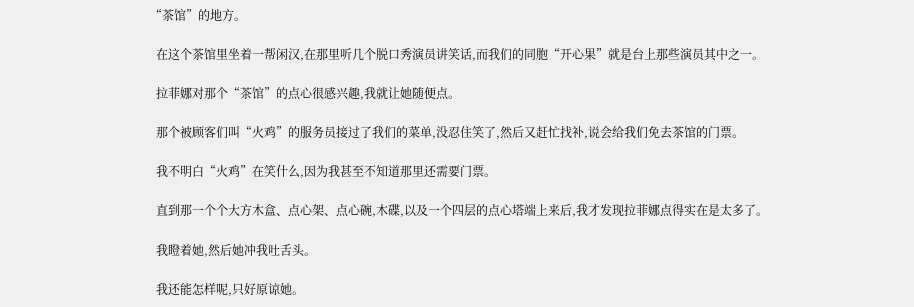“茶馆”的地方。

  在这个茶馆里坐着一帮闲汉,在那里听几个脱口秀演员讲笑话,而我们的同胞“开心果”就是台上那些演员其中之一。

  拉菲娜对那个“茶馆”的点心很感兴趣,我就让她随便点。

  那个被顾客们叫“火鸡”的服务员接过了我们的菜单,没忍住笑了,然后又赶忙找补,说会给我们免去茶馆的门票。

  我不明白“火鸡”在笑什么,因为我甚至不知道那里还需要门票。

  直到那一个个大方木盒、点心架、点心碗,木碟,以及一个四层的点心塔端上来后,我才发现拉菲娜点得实在是太多了。

  我瞪着她,然后她冲我吐舌头。

  我还能怎样呢,只好原谅她。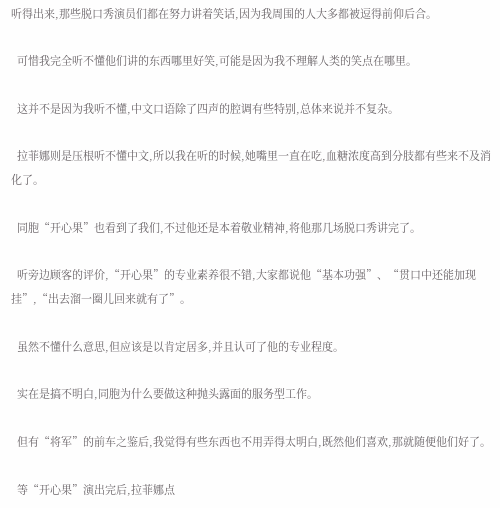听得出来,那些脱口秀演员们都在努力讲着笑话,因为我周围的人大多都被逗得前仰后合。

  可惜我完全听不懂他们讲的东西哪里好笑,可能是因为我不理解人类的笑点在哪里。

  这并不是因为我听不懂,中文口语除了四声的腔调有些特别,总体来说并不复杂。

  拉菲娜则是压根听不懂中文,所以我在听的时候,她嘴里一直在吃,血糖浓度高到分肢都有些来不及消化了。

  同胞“开心果”也看到了我们,不过他还是本着敬业精神,将他那几场脱口秀讲完了。

  听旁边顾客的评价,“开心果”的专业素养很不错,大家都说他“基本功强”、“贯口中还能加现挂”,“出去溜一圈儿回来就有了”。

  虽然不懂什么意思,但应该是以肯定居多,并且认可了他的专业程度。

  实在是搞不明白,同胞为什么要做这种抛头露面的服务型工作。

  但有“将军”的前车之鉴后,我觉得有些东西也不用弄得太明白,既然他们喜欢,那就随便他们好了。

  等“开心果”演出完后,拉菲娜点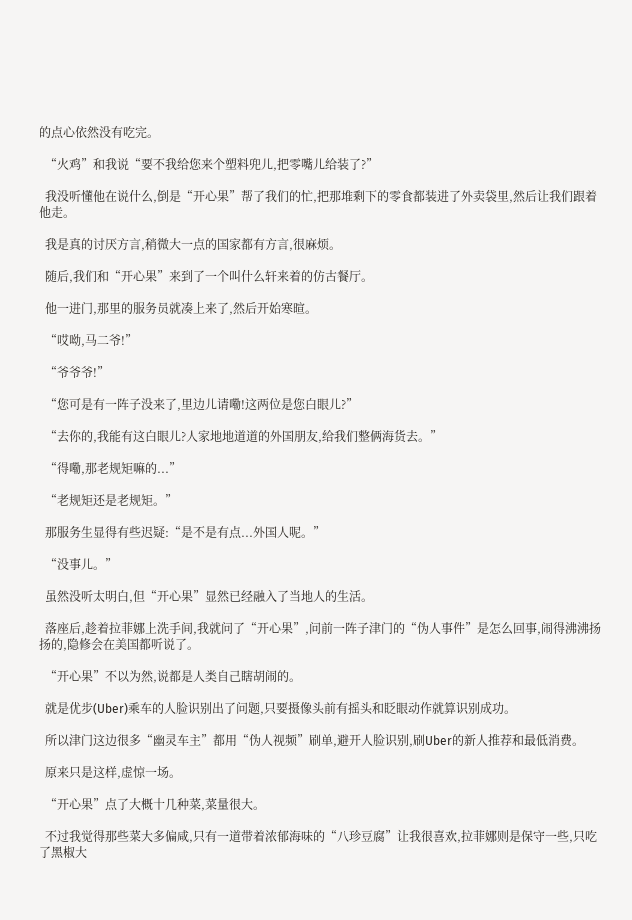的点心依然没有吃完。

  “火鸡”和我说“要不我给您来个塑料兜儿,把零嘴儿给装了?”

  我没听懂他在说什么,倒是“开心果”帮了我们的忙,把那堆剩下的零食都装进了外卖袋里,然后让我们跟着他走。

  我是真的讨厌方言,稍微大一点的国家都有方言,很麻烦。

  随后,我们和“开心果”来到了一个叫什么轩来着的仿古餐厅。

  他一进门,那里的服务员就凑上来了,然后开始寒暄。

  “哎呦,马二爷!”

  “爷爷爷!”

  “您可是有一阵子没来了,里边儿请嘞!这两位是您白眼儿?”

  “去你的,我能有这白眼儿?人家地地道道的外国朋友,给我们整俩海货去。”

  “得嘞,那老规矩嘛的...”

  “老规矩还是老规矩。”

  那服务生显得有些迟疑:“是不是有点...外国人呢。”

  “没事儿。”

  虽然没听太明白,但“开心果”显然已经融入了当地人的生活。

  落座后,趁着拉菲娜上洗手间,我就问了“开心果”,问前一阵子津门的“伪人事件”是怎么回事,闹得沸沸扬扬的,隐修会在美国都听说了。

  “开心果”不以为然,说都是人类自己瞎胡闹的。

  就是优步(Uber)乘车的人脸识别出了问题,只要摄像头前有摇头和眨眼动作就算识别成功。

  所以津门这边很多“幽灵车主”都用“伪人视频”刷单,避开人脸识别,刷Uber的新人推荐和最低消费。

  原来只是这样,虚惊一场。

  “开心果”点了大概十几种菜,菜量很大。

  不过我觉得那些菜大多偏咸,只有一道带着浓郁海味的“八珍豆腐”让我很喜欢,拉菲娜则是保守一些,只吃了黑椒大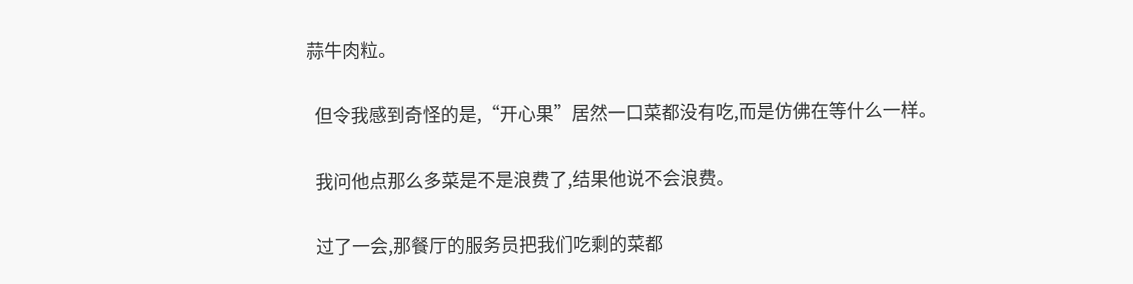蒜牛肉粒。

  但令我感到奇怪的是,“开心果”居然一口菜都没有吃,而是仿佛在等什么一样。

  我问他点那么多菜是不是浪费了,结果他说不会浪费。

  过了一会,那餐厅的服务员把我们吃剩的菜都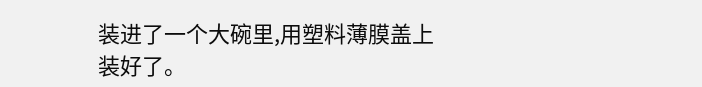装进了一个大碗里,用塑料薄膜盖上装好了。